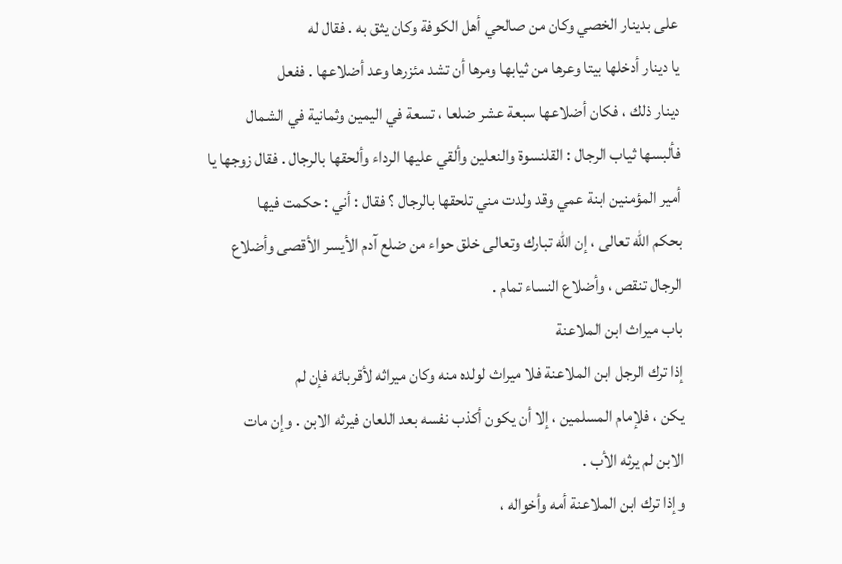على بدينار الخصي وكان من صالحي أهل الكوفة وكان يثق به . فقال له
يا دينار أدخلها بيتا وعرها من ثيابها ومرها أن تشد مئزرها وعد أضلاعها . ففعل
دينار ذلك ، فكان أضلاعها سبعة عشر ضلعا ، تسعة في اليمين وثمانية في الشمال
فألبسها ثياب الرجال : القلنسوة والنعلين وألقي عليها الرداء وألحقها بالرجال . فقال زوجها يا
أمير المؤمنين ابنة عمي وقد ولدت مني تلحقها بالرجال ؟ فقال : أني : حكمت فيها
بحكم الله تعالى ، إن الله تبارك وتعالى خلق حواء من ضلع آدم الأيسر الأقصى وأضلاع
الرجال تنقص ، وأضلاع النساء تمام .
باب ميراث ابن الملاعنة
إذا ترك الرجل ابن الملاعنة فلا ميراث لولده منه وكان ميراثه لأقربائه فإن لم
يكن ، فلإمام المسلمين ، إلا أن يكون أكذب نفسه بعد اللعان فيرثه الابن . وإن مات
الابن لم يرثه الأب .
وإذا ترك ابن الملاعنة أمه وأخواله ،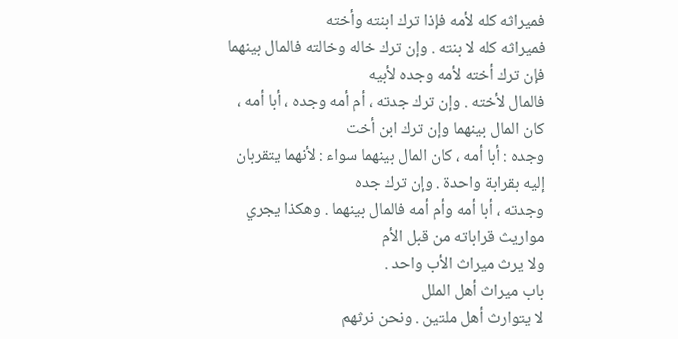فميراثه كله لأمه فإذا ترك ابنته وأخته
فميراثه كله لا بنته . وإن ترك خاله وخالته فالمال بينهما فإن ترك أخته لأمه وجده لأبيه
فالمال لأخته . وإن ترك جدته ، أم أمه وجده ، أبا أمه ، كان المال بينهما وإن ترك ابن أخت
وجده : أبا أمه ، كان المال بينهما سواء : لأنهما يتقربان إليه بقرابة واحدة . وإن ترك جده
وجدته ، أبا أمه وأم أمه فالمال بينهما . وهكذا يجري مواريث قراباته من قبل الأم
ولا يرث ميراث الأب واحد .
باب ميراث أهل الملل
لا يتوارث أهل ملتين . ونحن نرثهم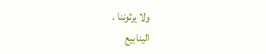ولا يرثوننا .
الينابيع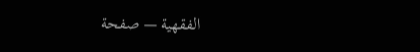الفقهية — صفحة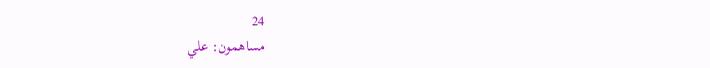24
مساهمون: علي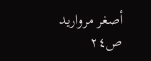أصغر مرواريد
ص٢٤